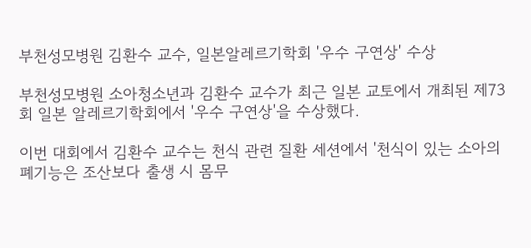부천성모병원 김환수 교수, 일본알레르기학회 '우수 구연상' 수상

부천성모병원 소아청소년과 김환수 교수가 최근 일본 교토에서 개최된 제73회 일본 알레르기학회에서 '우수 구연상'을 수상했다.

이번 대회에서 김환수 교수는 천식 관련 질환 세션에서 '천식이 있는 소아의 폐기능은 조산보다 출생 시 몸무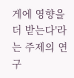게에 영향을 더 받는다'라는 주제의 연구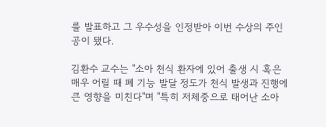를 발표하고 그 우수성을 인정받아 이번 수상의 주인공이 됐다.

김환수 교수는 "소아 천식 환자에 있어 출생 시 혹은 매우 어릴 때 폐 기능 발달 정도가 천식 발생과 진행에 큰 영향을 미친다"며 "특히 저체중으로 태어난 소아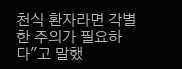천식 환자라면 각별한 주의가 필요하다"고 말했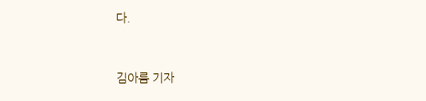다.



김아름 기자